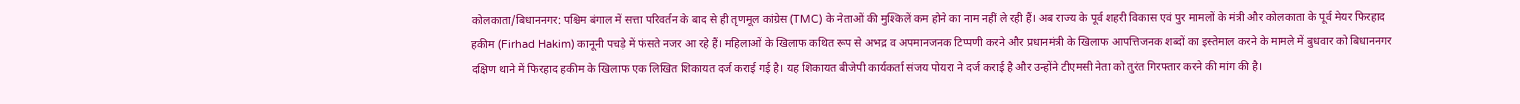कोलकाता/बिधाननगर: पश्चिम बंगाल में सत्ता परिवर्तन के बाद से ही तृणमूल कांग्रेस (TMC) के नेताओं की मुश्किलें कम होने का नाम नहीं ले रही हैं। अब राज्य के पूर्व शहरी विकास एवं पुर मामलों के मंत्री और कोलकाता के पूर्व मेयर फिरहाद हकीम (Firhad Hakim) कानूनी पचड़े में फंसते नजर आ रहे हैं। महिलाओं के खिलाफ कथित रूप से अभद्र व अपमानजनक टिप्पणी करने और प्रधानमंत्री के खिलाफ आपत्तिजनक शब्दों का इस्तेमाल करने के मामले में बुधवार को बिधाननगर दक्षिण थाने में फिरहाद हकीम के खिलाफ एक लिखित शिकायत दर्ज कराई गई है। यह शिकायत बीजेपी कार्यकर्ता संजय पोयरा ने दर्ज कराई है और उन्होंने टीएमसी नेता को तुरंत गिरफ्तार करने की मांग की है।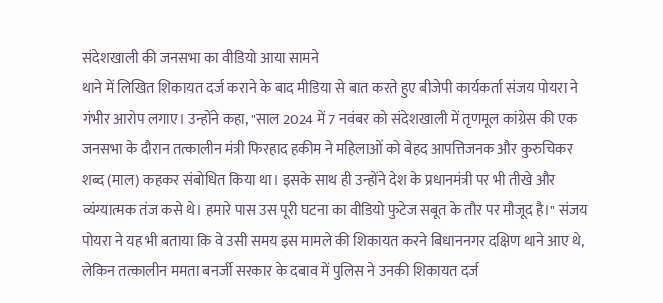संदेशखाली की जनसभा का वीडियो आया सामने
थाने में लिखित शिकायत दर्ज कराने के बाद मीडिया से बात करते हुए बीजेपी कार्यकर्ता संजय पोयरा ने गंभीर आरोप लगाए। उन्होंने कहा, "साल 2024 में 7 नवंबर को संदेशखाली में तृणमूल कांग्रेस की एक जनसभा के दौरान तत्कालीन मंत्री फिरहाद हकीम ने महिलाओं को बेहद आपत्तिजनक और कुरुचिकर शब्द (माल) कहकर संबोधित किया था। इसके साथ ही उन्होंने देश के प्रधानमंत्री पर भी तीखे और व्यंग्यात्मक तंज कसे थे। हमारे पास उस पूरी घटना का वीडियो फुटेज सबूत के तौर पर मौजूद है।" संजय पोयरा ने यह भी बताया कि वे उसी समय इस मामले की शिकायत करने बिधाननगर दक्षिण थाने आए थे, लेकिन तत्कालीन ममता बनर्जी सरकार के दबाव में पुलिस ने उनकी शिकायत दर्ज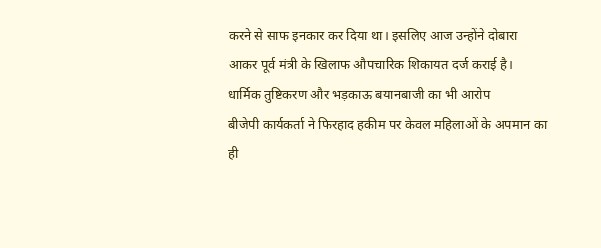करने से साफ इनकार कर दिया था। इसलिए आज उन्होंने दोबारा आकर पूर्व मंत्री के खिलाफ औपचारिक शिकायत दर्ज कराई है।
धार्मिक तुष्टिकरण और भड़काऊ बयानबाजी का भी आरोप
बीजेपी कार्यकर्ता ने फिरहाद हकीम पर केवल महिलाओं के अपमान का ही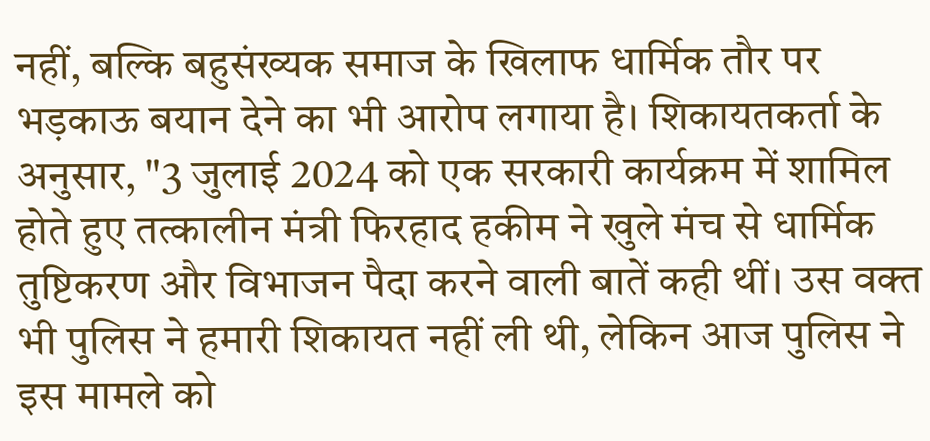नहीं, बल्कि बहुसंख्यक समाज के खिलाफ धार्मिक तौर पर भड़काऊ बयान देने का भी आरोप लगाया है। शिकायतकर्ता के अनुसार, "3 जुलाई 2024 को एक सरकारी कार्यक्रम में शामिल होते हुए तत्कालीन मंत्री फिरहाद हकीम ने खुले मंच से धार्मिक तुष्टिकरण और विभाजन पैदा करने वाली बातें कही थीं। उस वक्त भी पुलिस ने हमारी शिकायत नहीं ली थी, लेकिन आज पुलिस ने इस मामले को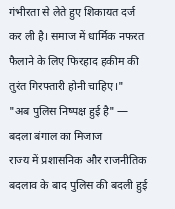गंभीरता से लेते हुए शिकायत दर्ज कर ली है। समाज में धार्मिक नफरत फैलाने के लिए फिरहाद हकीम की तुरंत गिरफ्तारी होनी चाहिए।"
"अब पुलिस निष्पक्ष हुई है" — बदला बंगाल का मिजाज
राज्य में प्रशासनिक और राजनीतिक बदलाव के बाद पुलिस की बदली हुई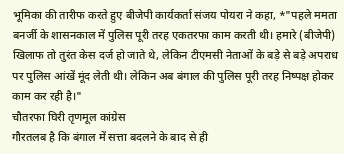भूमिका की तारीफ करते हुए बीजेपी कार्यकर्ता संजय पोयरा ने कहा, *"पहले ममता बनर्जी के शासनकाल में पुलिस पूरी तरह एकतरफा काम करती थी। हमारे (बीजेपी) खिलाफ तो तुरंत केस दर्ज हो जाते थे, लेकिन टीएमसी नेताओं के बड़े से बड़े अपराध पर पुलिस आंखें मूंद लेती थी। लेकिन अब बंगाल की पुलिस पूरी तरह निष्पक्ष होकर काम कर रही है।"
चौतरफा घिरी तृणमूल कांग्रेस
गौरतलब है कि बंगाल में सत्ता बदलने के बाद से ही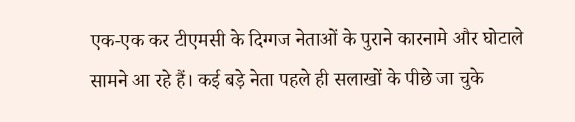एक-एक कर टीएमसी के दिग्गज नेताओं के पुराने कारनामे और घोटाले सामने आ रहे हैं। कई बड़े नेता पहले ही सलाखों के पीछे जा चुके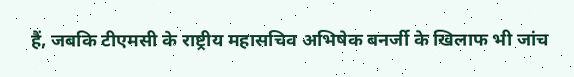हैं, जबकि टीएमसी के राष्ट्रीय महासचिव अभिषेक बनर्जी के खिलाफ भी जांच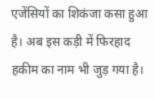एजेंसियों का शिकंजा कसा हुआ है। अब इस कड़ी में फिरहाद हकीम का नाम भी जुड़ गया है।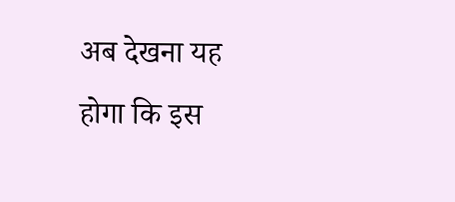अब देखना यह होगा कि इस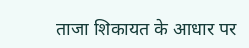ताजा शिकायत के आधार पर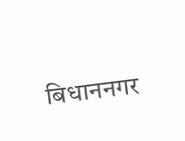बिधाननगर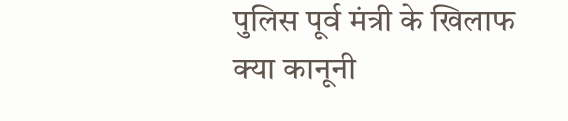पुलिस पूर्व मंत्री के खिलाफ क्या कानूनी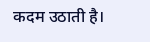कदम उठाती है।